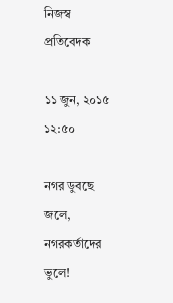নিজস্ব প্রতিবেদক

১১ জুন, ২০১৫ ১২:৫০

নগর ডুবছে জলে, নগরকর্তাদের ভুলে!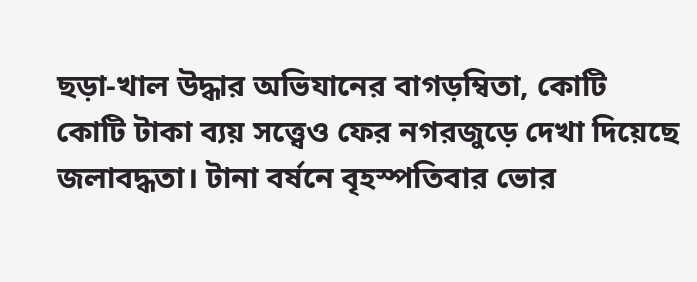ছড়া-খাল উদ্ধার অভিযানের বাগড়ম্বিতা, কোটি কোটি টাকা ব্যয় সত্ত্বেও ফের নগরজুড়ে দেখা দিয়েছে জলাবদ্ধতা। টানা বর্ষনে বৃহস্পতিবার ভোর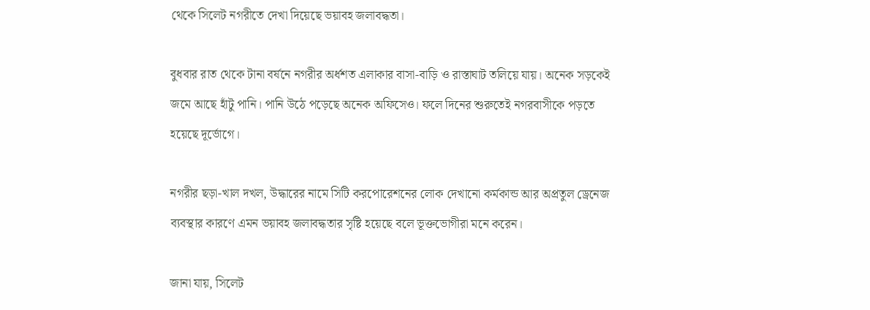থেকে সিলেট নগরীতে দেখা দিয়েছে ভয়াবহ জলাবদ্ধতা।

বুধবার রাত থেকে টানা বর্ষনে নগরীর অর্ধশত এলাকার বাসা-বাড়ি ও রাস্তাঘাট তলিয়ে যায়। অনেক সড়কেই জমে আছে হাঁটু পানি। পানি উঠে পড়েছে অনেক অফিসেও। ফলে দিনের শুরুতেই নগরবাসীকে পড়তে হয়েছে দূর্ভোগে।

নগরীর ছড়া-খাল দখল, উদ্ধারের নামে সিটি করপোরেশনের লোক দেখানো কর্মকান্ড আর অপ্রতুল ড্রেনেজ ব্যবস্থার কারণে এমন ভয়াবহ জলাবদ্ধতার সৃষ্টি হয়েছে বলে ভূক্তভোগীরা মনে করেন।

জানা যায়, সিলেট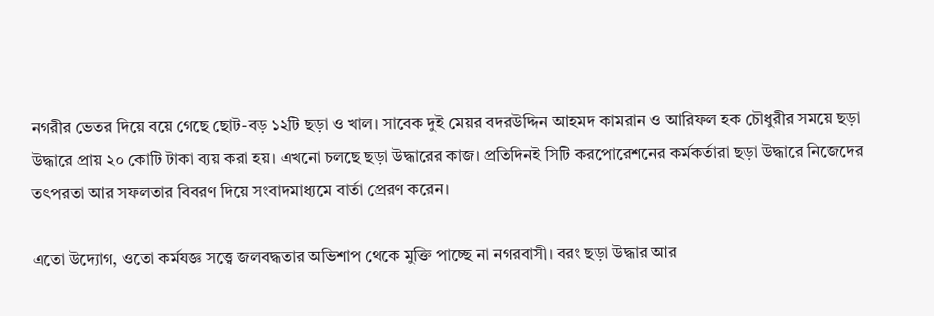নগরীর ভেতর দিয়ে বয়ে গেছে ছোট-বড় ১২টি ছড়া ও খাল। সাবেক দুই মেয়র বদরউদ্দিন আহমদ কামরান ও আরিফল হক চৌধুরীর সময়ে ছড়া উদ্ধারে প্রায় ২০ কোটি টাকা ব্যয় করা হয়। এখনো চলছে ছড়া উদ্ধারের কাজ। প্রতিদিনই সিটি করপোরেশনের কর্মকর্তারা ছড়া উদ্ধারে নিজেদের তৎপরতা আর সফলতার বিবরণ দিয়ে সংবাদমাধ্যমে বার্তা প্রেরণ করেন।

এতো উদ্যোগ, ওতো কর্মযজ্ঞ সত্ত্বে জলবদ্ধতার অভিশাপ থেকে মুক্তি পাচ্ছে না নগরবাসী। বরং ছড়া উদ্ধার আর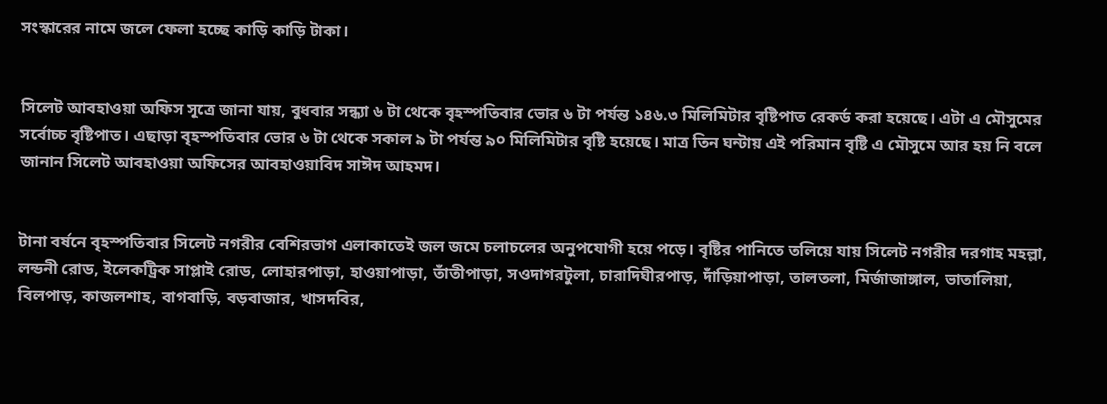সংস্কারের নামে জলে ফেলা হচ্ছে কাড়ি কাড়ি টাকা।


সিলেট আবহাওয়া অফিস সূত্রে জানা যায়, বুধবার সন্ধ্যা ৬ টা থেকে বৃহস্পতিবার ভোর ৬ টা পর্যন্ত ১৪৬.৩ মিলিমিটার বৃষ্টিপাত রেকর্ড করা হয়েছে। এটা এ মৌসুমের সর্বোচ্চ বৃষ্টিপাত। এছাড়া বৃহস্পতিবার ভোর ৬ টা থেকে সকাল ৯ টা পর্যন্ত ৯০ মিলিমিটার বৃষ্টি হয়েছে। মাত্র তিন ঘন্টায় এই পরিমান বৃষ্টি এ মৌসুমে আর হয় নি বলে জানান সিলেট আবহাওয়া অফিসের আবহাওয়াবিদ সাঈদ আহমদ।


টানা বর্ষনে বৃহস্পতিবার সিলেট নগরীর বেশিরভাগ এলাকাতেই জল জমে চলাচলের অনুপযোগী হয়ে পড়ে। বৃষ্টির পানিতে তলিয়ে যায় সিলেট নগরীর দরগাহ মহল্লা, লন্ডনী রোড, ইলেকট্রিক সাপ্লাই রোড, লোহারপাড়া, হাওয়াপাড়া, তাঁতীপাড়া, সওদাগরটুলা, চারাদিঘীরপাড়, দাঁড়িয়াপাড়া, তালতলা, মির্জাজাঙ্গাল, ভাতালিয়া, বিলপাড়, কাজলশাহ, বাগবাড়ি, বড়বাজার, খাসদবির,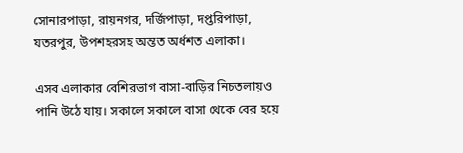সোনারপাড়া, রায়নগর, দর্জিপাড়া, দপ্তরিপাড়া, যতরপুর, উপশহরসহ অন্তত অর্ধশত এলাকা।

এসব এলাকার বেশিরভাগ বাসা-বাড়ির নিচতলায়ও পানি উঠে যায়। সকালে সকালে বাসা থেকে বের হয়ে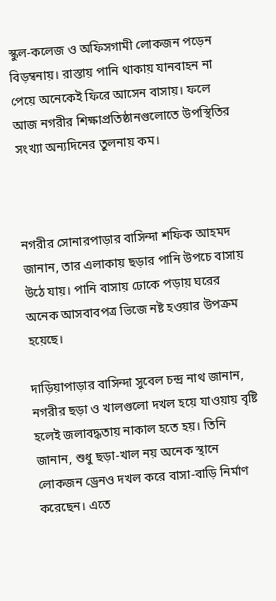স্কুল-কলেজ ও অফিসগামী লোকজন পড়েন বিড়ম্বনায়। রাস্তায় পানি থাকায় যানবাহন না পেয়ে অনেকেই ফিরে আসেন বাসায়। ফলে আজ নগরীর শিক্ষাপ্রতিষ্ঠানগুলোতে উপস্থিতির সংখ্যা অন্যদিনের তুলনায় কম।



নগরীর সোনারপাড়ার বাসিন্দা শফিক আহমদ জানান, তার এলাকায় ছড়ার পানি উপচে বাসায় উঠে যায়। পানি বাসায় ঢোকে পড়ায় ঘরের অনেক আসবাবপত্র ভিজে নষ্ট হওয়ার উপক্রম হয়েছে।

দাড়িয়াপাড়ার বাসিন্দা সুবেল চন্দ্র নাথ জানান, নগরীর ছড়া ও খালগুলো দখল হয়ে যাওয়ায় বৃষ্টি হলেই জলাবদ্ধতায় নাকাল হতে হয়। তিনি জানান, শুধু ছড়া-খাল নয় অনেক স্থানে লোকজন ড্রেনও দখল করে বাসা-বাড়ি নির্মাণ করেছেন। এতে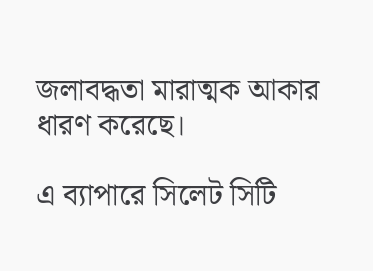জলাবদ্ধতা মারাত্মক আকার ধারণ করেছে।

এ ব্যাপারে সিলেট সিটি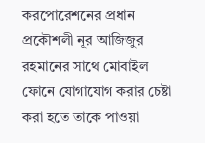করপোরেশনের প্রধান প্রকৌশলী নূর আজিজুর রহমানের সাথে মোবাইল ফোনে যোগাযোগ করার চেষ্টা করা হতে তাকে পাওয়া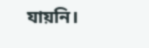যায়নি।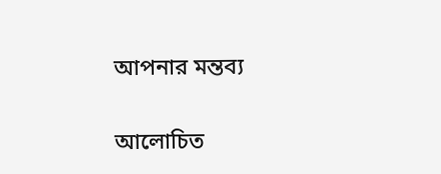আপনার মন্তব্য

আলোচিত